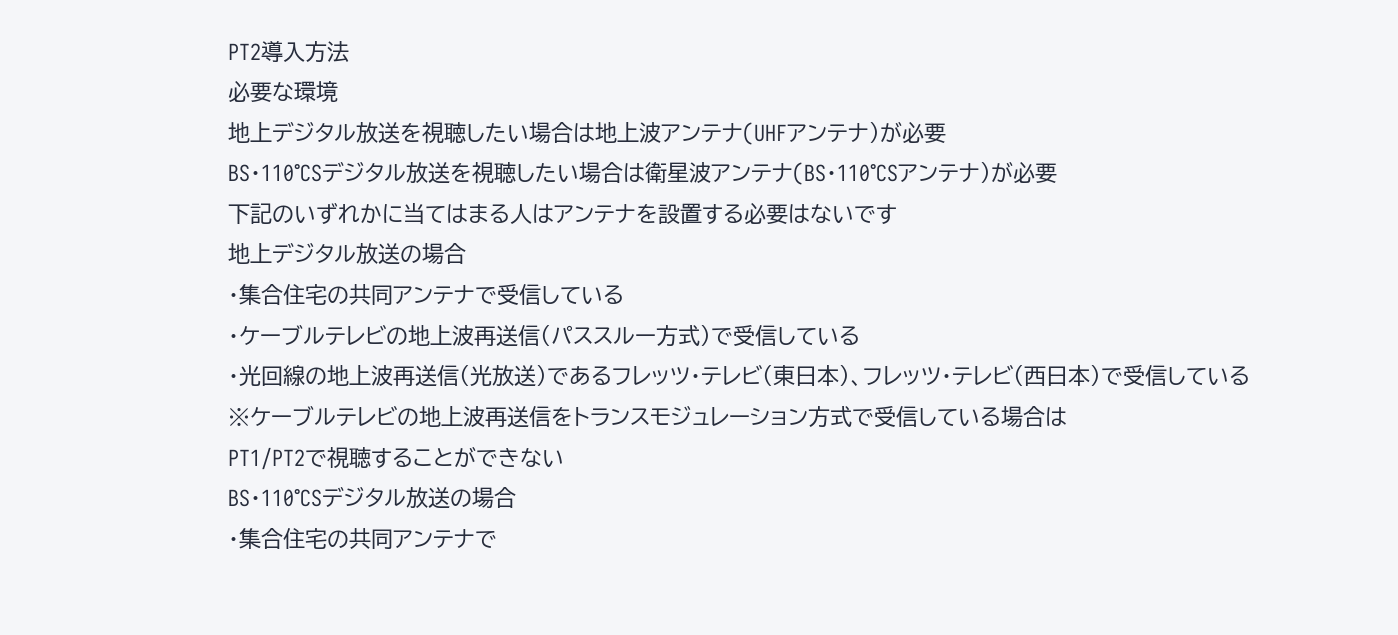PT2導入方法
必要な環境
地上デジタル放送を視聴したい場合は地上波アンテナ(UHFアンテナ)が必要
BS・110°CSデジタル放送を視聴したい場合は衛星波アンテナ(BS・110°CSアンテナ)が必要
下記のいずれかに当てはまる人はアンテナを設置する必要はないです
地上デジタル放送の場合
・集合住宅の共同アンテナで受信している
・ケーブルテレビの地上波再送信(パススルー方式)で受信している
・光回線の地上波再送信(光放送)であるフレッツ・テレビ(東日本)、フレッツ・テレビ(西日本)で受信している
※ケーブルテレビの地上波再送信をトランスモジュレーション方式で受信している場合は
PT1/PT2で視聴することができない
BS・110°CSデジタル放送の場合
・集合住宅の共同アンテナで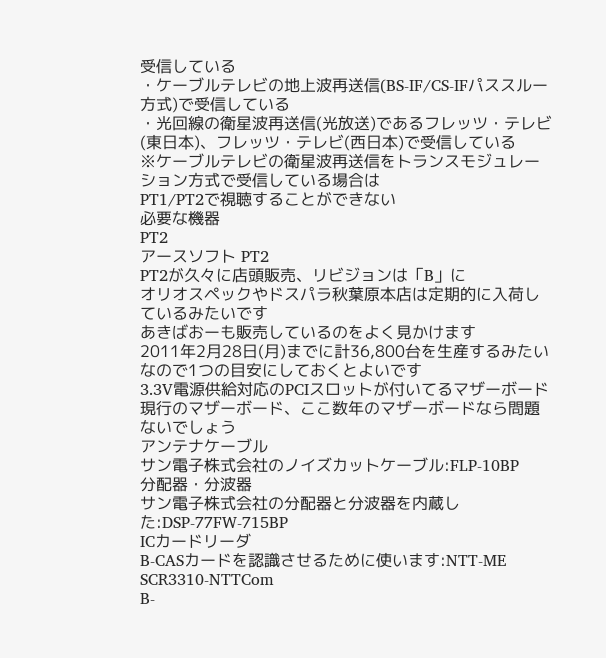受信している
・ケーブルテレビの地上波再送信(BS-IF/CS-IFパススルー方式)で受信している
・光回線の衛星波再送信(光放送)であるフレッツ・テレビ(東日本)、フレッツ・テレビ(西日本)で受信している
※ケーブルテレビの衛星波再送信をトランスモジュレーション方式で受信している場合は
PT1/PT2で視聴することができない
必要な機器
PT2
アースソフト PT2
PT2が久々に店頭販売、リビジョンは「B」に
オリオスペックやドスパラ秋葉原本店は定期的に入荷しているみたいです
あきばおーも販売しているのをよく見かけます
2011年2月28日(月)までに計36,800台を生産するみたいなので1つの目安にしておくとよいです
3.3V電源供給対応のPCIスロットが付いてるマザーボード
現行のマザーボード、ここ数年のマザーボードなら問題ないでしょう
アンテナケーブル
サン電子株式会社のノイズカットケーブル:FLP-10BP
分配器・分波器
サン電子株式会社の分配器と分波器を内蔵した:DSP-77FW-715BP
ICカードリーダ
B-CASカードを認識させるために使います:NTT-ME SCR3310-NTTCom
B-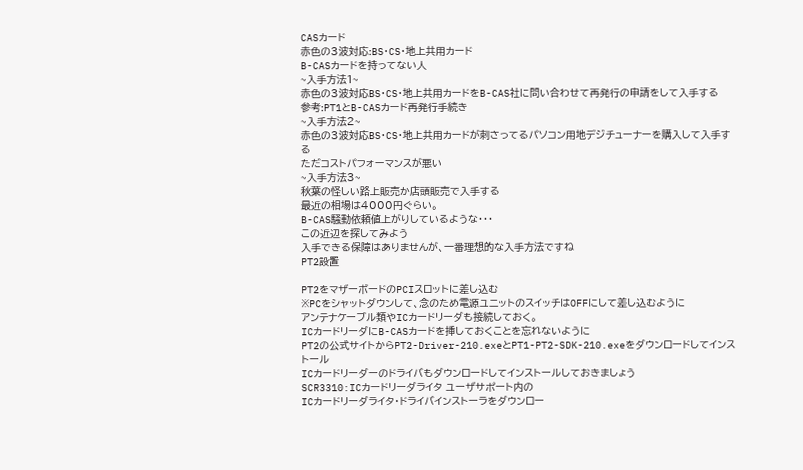CASカード
赤色の3波対応:BS・CS・地上共用カード
B-CASカードを持ってない人
~入手方法1~
赤色の3波対応BS・CS・地上共用カードをB-CAS社に問い合わせて再発行の申請をして入手する
参考:PT1とB-CASカード再発行手続き
~入手方法2~
赤色の3波対応BS・CS・地上共用カードが刺さってるパソコン用地デジチューナーを購入して入手する
ただコストパフォーマンスが悪い
~入手方法3~
秋葉の怪しい路上販売か店頭販売で入手する
最近の相場は4000円ぐらい。
B-CAS騒動依頼値上がりしているような・・・
この近辺を探してみよう
入手できる保障はありませんが、一番理想的な入手方法ですね
PT2設置

PT2をマザーボードのPCIスロットに差し込む
※PCをシャットダウンして、念のため電源ユニットのスイッチはOFFにして差し込むように
アンテナケーブル類やICカードリーダも接続しておく。
ICカードリーダにB-CASカードを挿しておくことを忘れないように
PT2の公式サイトからPT2-Driver-210.exeとPT1-PT2-SDK-210.exeをダウンロードしてインストール
ICカードリーダーのドライバもダウンロードしてインストールしておきましょう
SCR3310:ICカードリーダライタ ユーザサポート内の
ICカードリーダライタ・ドライバインストーラをダウンロー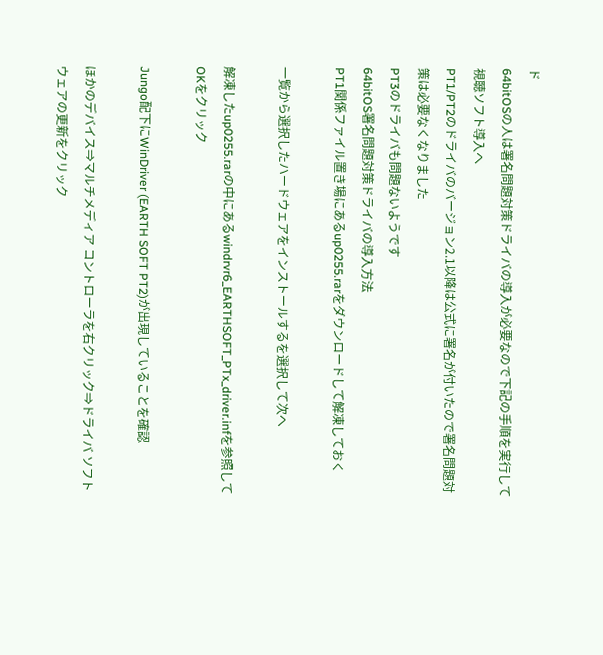ド
64bitOSの人は署名問題対策ドライバの導入が必要なので下記の手順を実行して視聴ソフト導入へ
PT1/PT2のドライバのバージョン2.1以降は公式に署名が付いたので署名問題対策は必要なくなりました
PT3のドライバも問題ないようです
64bitOS署名問題対策ドライバの導入方法
PT1関係ファイル置き場にあるup0255.rarをダウンロードして解凍しておく

一覧から選択したハードウェアをインストールするを選択して次へ

解凍したup0255.rarの中にあるwindrvr6_EARTHSOFT_PTx_driver.infを参照してOKをクリック

Jungo配下にWinDriver (EARTH SOFT PT2)が出現していることを確認

ほかのデバイス⇒マルチメディア コントローラを右クリック⇒ドライバ ソフトウェアの更新をクリック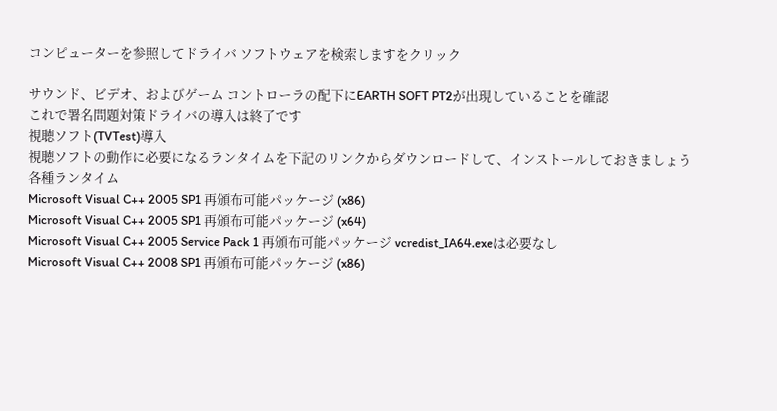コンピューターを参照してドライバ ソフトウェアを検索しますをクリック

サウンド、ビデオ、およびゲーム コントローラの配下にEARTH SOFT PT2が出現していることを確認
これで署名問題対策ドライバの導入は終了です
視聴ソフト(TVTest)導入
視聴ソフトの動作に必要になるランタイムを下記のリンクからダウンロードして、インストールしておきましょう
各種ランタイム
Microsoft Visual C++ 2005 SP1 再頒布可能パッケージ (x86)
Microsoft Visual C++ 2005 SP1 再頒布可能パッケージ (x64)
Microsoft Visual C++ 2005 Service Pack 1 再頒布可能パッケージ vcredist_IA64.exeは必要なし
Microsoft Visual C++ 2008 SP1 再頒布可能パッケージ (x86)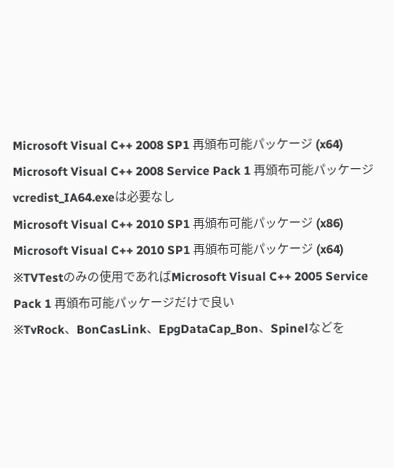Microsoft Visual C++ 2008 SP1 再頒布可能パッケージ (x64)
Microsoft Visual C++ 2008 Service Pack 1 再頒布可能パッケージ vcredist_IA64.exeは必要なし
Microsoft Visual C++ 2010 SP1 再頒布可能パッケージ (x86)
Microsoft Visual C++ 2010 SP1 再頒布可能パッケージ (x64)
※TVTestのみの使用であればMicrosoft Visual C++ 2005 Service Pack 1 再頒布可能パッケージだけで良い
※TvRock、BonCasLink、EpgDataCap_Bon、Spinelなどを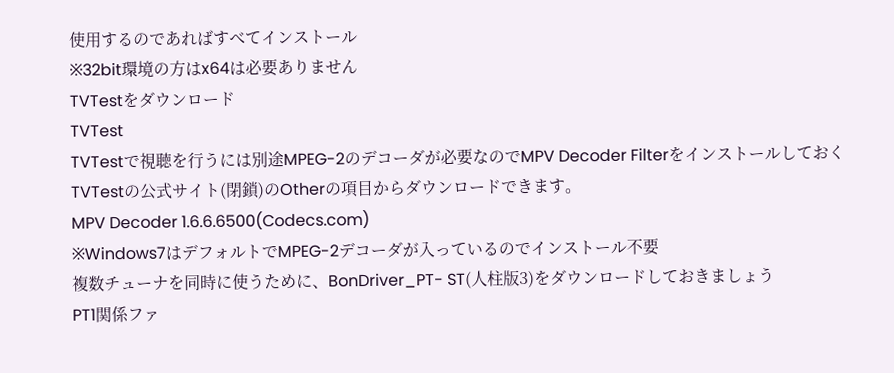使用するのであればすべてインストール
※32bit環境の方はx64は必要ありません
TVTestをダウンロード
TVTest
TVTestで視聴を行うには別途MPEG-2のデコーダが必要なのでMPV Decoder Filterをインストールしておく
TVTestの公式サイト(閉鎖)のOtherの項目からダウンロードできます。
MPV Decoder 1.6.6.6500(Codecs.com)
※Windows7はデフォルトでMPEG-2デコーダが入っているのでインストール不要
複数チューナを同時に使うために、BonDriver_PT- ST(人柱版3)をダウンロードしておきましょう
PT1関係ファ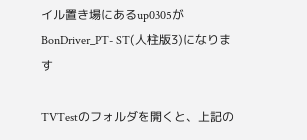イル置き場にあるup0305がBonDriver_PT- ST(人柱版3)になります

TVTestのフォルダを開くと、上記の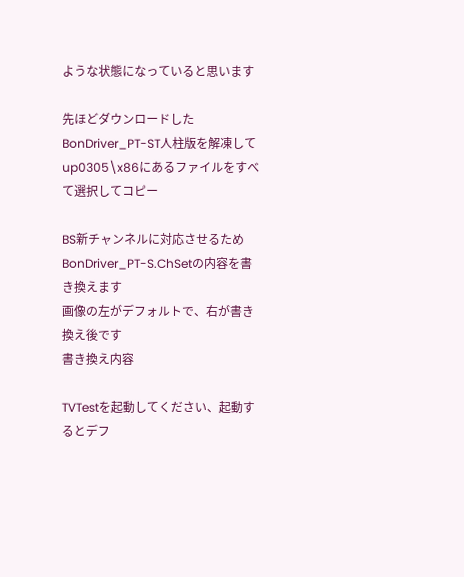ような状態になっていると思います

先ほどダウンロードしたBonDriver_PT-ST人柱版を解凍して
up0305\x86にあるファイルをすべて選択してコピー

BS新チャンネルに対応させるためBonDriver_PT-S.ChSetの内容を書き換えます
画像の左がデフォルトで、右が書き換え後です
書き換え内容

TVTestを起動してください、起動するとデフ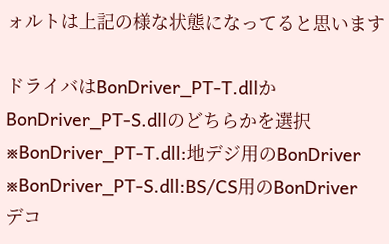ォルトは上記の様な状態になってると思います

ドライバはBonDriver_PT-T.dllかBonDriver_PT-S.dllのどちらかを選択
※BonDriver_PT-T.dll:地デジ用のBonDriver
※BonDriver_PT-S.dll:BS/CS用のBonDriver
デコ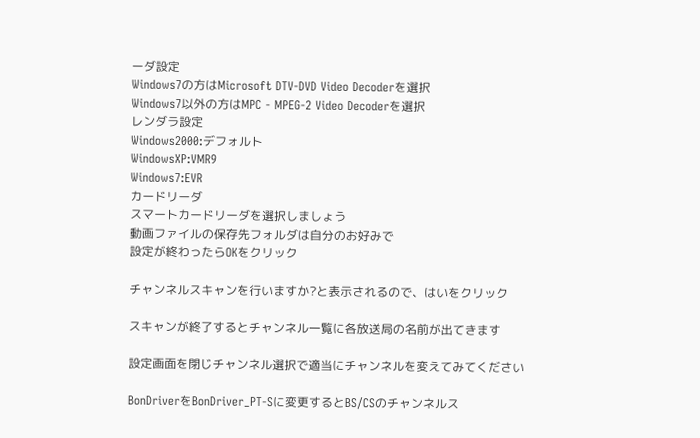ーダ設定
Windows7の方はMicrosoft DTV-DVD Video Decoderを選択
Windows7以外の方はMPC - MPEG-2 Video Decoderを選択
レンダラ設定
Windows2000:デフォルト
WindowsXP:VMR9
Windows7:EVR
カードリーダ
スマートカードリーダを選択しましょう
動画ファイルの保存先フォルダは自分のお好みで
設定が終わったらOKをクリック

チャンネルスキャンを行いますか?と表示されるので、はいをクリック

スキャンが終了するとチャンネル一覧に各放送局の名前が出てきます

設定画面を閉じチャンネル選択で適当にチャンネルを変えてみてください

BonDriverをBonDriver_PT-Sに変更するとBS/CSのチャンネルス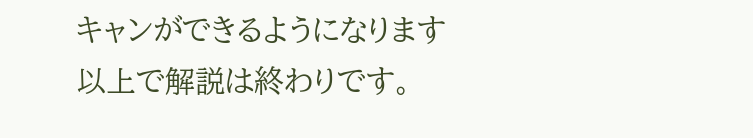キャンができるようになります
以上で解説は終わりです。